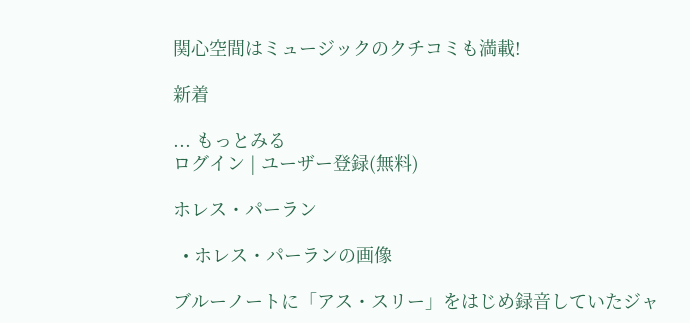関心空間はミュージックのクチコミも満載!

新着

... もっとみる
ログイン | ユーザー登録(無料)

ホレス・パーラン

  • ホレス・パーランの画像

ブルーノートに「アス・スリー」をはじめ録音していたジャ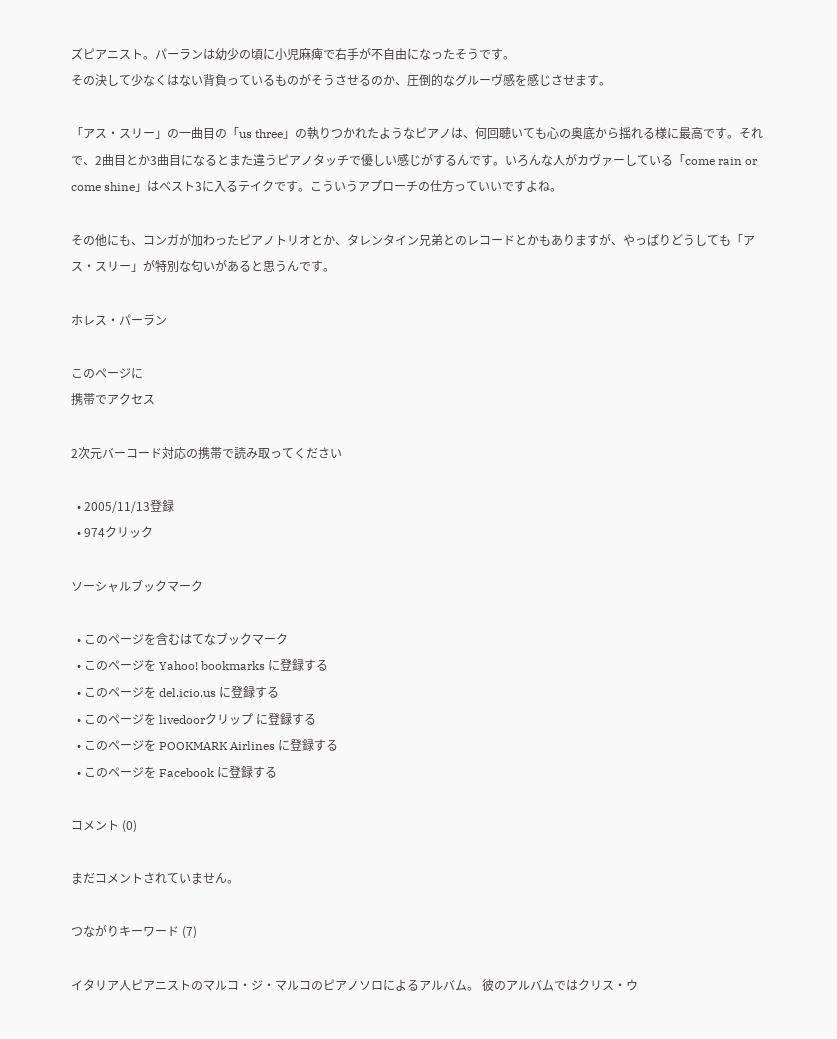ズピアニスト。パーランは幼少の頃に小児麻痺で右手が不自由になったそうです。
その決して少なくはない背負っているものがそうさせるのか、圧倒的なグルーヴ感を感じさせます。

「アス・スリー」の一曲目の「us three」の執りつかれたようなピアノは、何回聴いても心の奥底から揺れる様に最高です。それで、2曲目とか3曲目になるとまた違うピアノタッチで優しい感じがするんです。いろんな人がカヴァーしている「come rain or come shine」はベスト3に入るテイクです。こういうアプローチの仕方っていいですよね。

その他にも、コンガが加わったピアノトリオとか、タレンタイン兄弟とのレコードとかもありますが、やっぱりどうしても「アス・スリー」が特別な匂いがあると思うんです。

ホレス・パーラン

このページに
携帯でアクセス

2次元バーコード対応の携帯で読み取ってください

  • 2005/11/13登録
  • 974クリック

ソーシャルブックマーク

  • このページを含むはてなブックマーク
  • このページを Yahoo! bookmarks に登録する
  • このページを del.icio.us に登録する
  • このページを livedoorクリップ に登録する
  • このページを POOKMARK Airlines に登録する
  • このページを Facebook に登録する

コメント (0)

まだコメントされていません。

つながりキーワード (7)

イタリア人ピアニストのマルコ・ジ・マルコのピアノソロによるアルバム。 彼のアルバムではクリス・ウ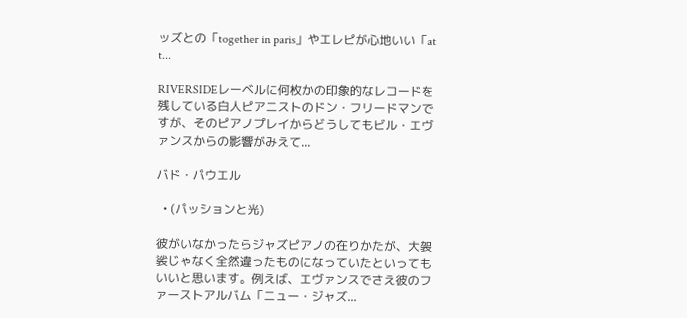ッズとの「together in paris」やエレピが心地いい「at t...

RIVERSIDEレーベルに何枚かの印象的なレコードを残している白人ピアニストのドン・フリードマンですが、そのピアノプレイからどうしてもビル・エヴァンスからの影響がみえて...

バド・パウエル

  • (パッションと光)

彼がいなかったらジャズピアノの在りかたが、大袈裟じゃなく全然違ったものになっていたといってもいいと思います。例えば、エヴァンスでさえ彼のファーストアルバム「ニュー・ジャズ...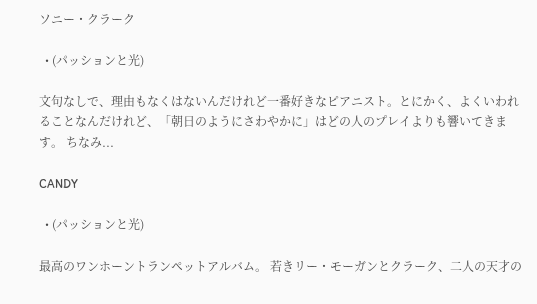ソニー・クラーク

  • (パッションと光)

文句なしで、理由もなくはないんだけれど一番好きなピアニスト。とにかく、よくいわれることなんだけれど、「朝日のようにさわやかに」はどの人のプレイよりも響いてきます。 ちなみ...

CANDY

  • (パッションと光)

最高のワンホーントランペットアルバム。 若きリー・モーガンとクラーク、二人の天才の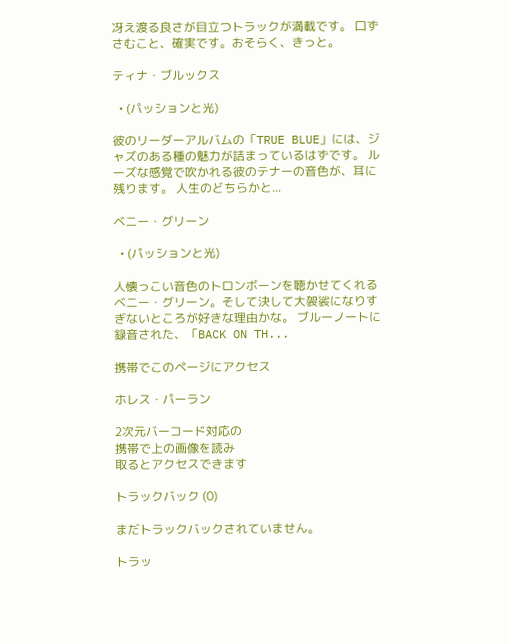冴え渡る良さが目立つトラックが満載です。 口ずさむこと、確実です。おそらく、きっと。

ティナ・ブルックス

  • (パッションと光)

彼のリーダーアルバムの「TRUE BLUE」には、ジャズのある種の魅力が詰まっているはずです。 ルーズな感覚で吹かれる彼のテナーの音色が、耳に残ります。 人生のどちらかと...

ベニー・グリーン

  • (パッションと光)

人懐っこい音色のトロンボーンを聴かせてくれるベニー・グリーン。そして決して大袈裟になりすぎないところが好きな理由かな。 ブルーノートに録音された、「BACK ON TH...

携帯でこのページにアクセス

ホレス・パーラン

2次元バーコード対応の
携帯で上の画像を読み
取るとアクセスできます

トラックバック (0)

まだトラックバックされていません。

トラッ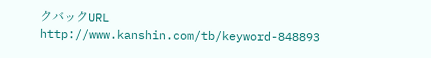クバックURL
http://www.kanshin.com/tb/keyword-848893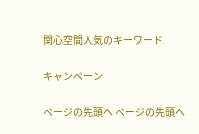関心空間人気のキーワード

キャンペーン

ページの先頭へ ページの先頭へ